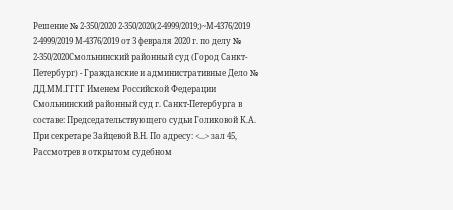Решение № 2-350/2020 2-350/2020(2-4999/2019;)~М-4376/2019 2-4999/2019 М-4376/2019 от 3 февраля 2020 г. по делу № 2-350/2020Смольнинский районный суд (Город Санкт-Петербург) - Гражданские и административные Дело № ДД.ММ.ГГГГ Именем Российской Федерации Смольнинский районный суд г. Санкт-Петербурга в составе: Председательствующего судьи Голиковой К.А. При секретаре Зайцевой В.Н. По адресу: <...> зал 45, Рассмотрев в открытом судебном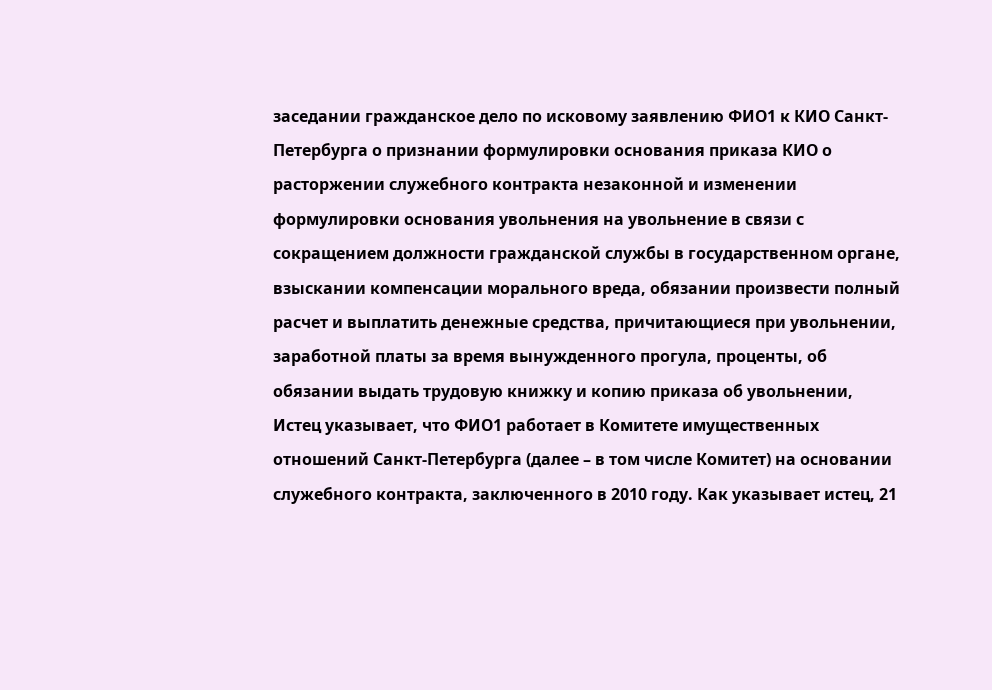заседании гражданское дело по исковому заявлению ФИО1 к КИО Санкт-Петербурга о признании формулировки основания приказа КИО о расторжении служебного контракта незаконной и изменении формулировки основания увольнения на увольнение в связи с сокращением должности гражданской службы в государственном органе, взыскании компенсации морального вреда, обязании произвести полный расчет и выплатить денежные средства, причитающиеся при увольнении, заработной платы за время вынужденного прогула, проценты, об обязании выдать трудовую книжку и копию приказа об увольнении, Истец указывает, что ФИО1 работает в Комитете имущественных отношений Санкт-Петербурга (далее – в том числе Комитет) на основании служебного контракта, заключенного в 2010 году. Как указывает истец, 21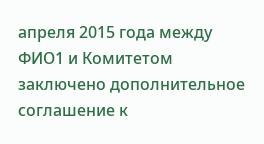апреля 2015 года между ФИО1 и Комитетом заключено дополнительное соглашение к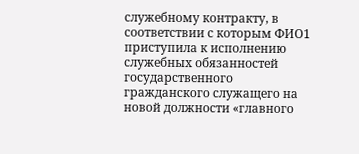служебному контракту, в соответствии с которым ФИО1 приступила к исполнению служебных обязанностей государственного гражданского служащего на новой должности «главного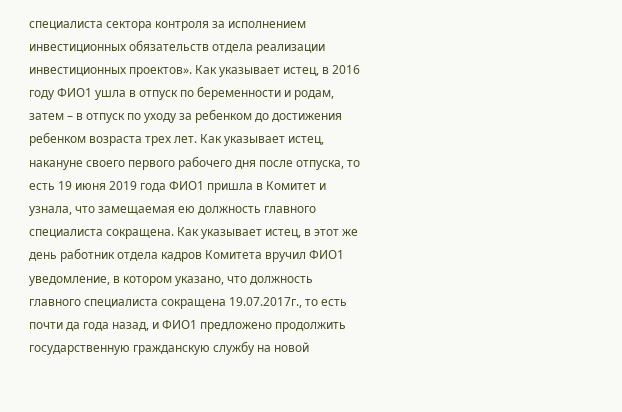специалиста сектора контроля за исполнением инвестиционных обязательств отдела реализации инвестиционных проектов». Как указывает истец, в 2016 году ФИО1 ушла в отпуск по беременности и родам, затем – в отпуск по уходу за ребенком до достижения ребенком возраста трех лет. Как указывает истец, накануне своего первого рабочего дня после отпуска, то есть 19 июня 2019 года ФИО1 пришла в Комитет и узнала, что замещаемая ею должность главного специалиста сокращена. Как указывает истец, в этот же день работник отдела кадров Комитета вручил ФИО1 уведомление, в котором указано, что должность главного специалиста сокращена 19.07.2017г., то есть почти да года назад, и ФИО1 предложено продолжить государственную гражданскую службу на новой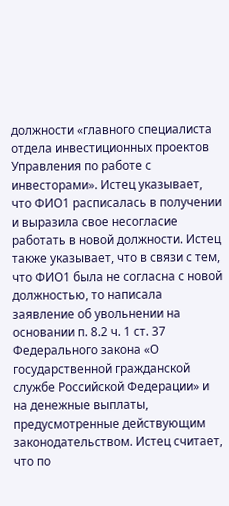должности «главного специалиста отдела инвестиционных проектов Управления по работе с инвесторами». Истец указывает, что ФИО1 расписалась в получении и выразила свое несогласие работать в новой должности. Истец также указывает, что в связи с тем, что ФИО1 была не согласна с новой должностью, то написала заявление об увольнении на основании п. 8.2 ч. 1 ст. 37 Федерального закона «О государственной гражданской службе Российской Федерации» и на денежные выплаты, предусмотренные действующим законодательством. Истец считает, что по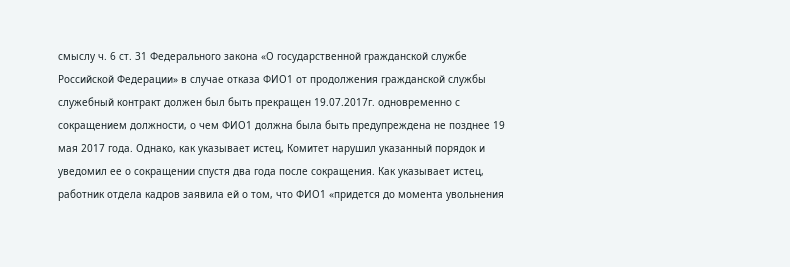смыслу ч. 6 ст. 31 Федерального закона «О государственной гражданской службе Российской Федерации» в случае отказа ФИО1 от продолжения гражданской службы служебный контракт должен был быть прекращен 19.07.2017г. одновременно с сокращением должности, о чем ФИО1 должна была быть предупреждена не позднее 19 мая 2017 года. Однако, как указывает истец, Комитет нарушил указанный порядок и уведомил ее о сокращении спустя два года после сокращения. Как указывает истец, работник отдела кадров заявила ей о том, что ФИО1 «придется до момента увольнения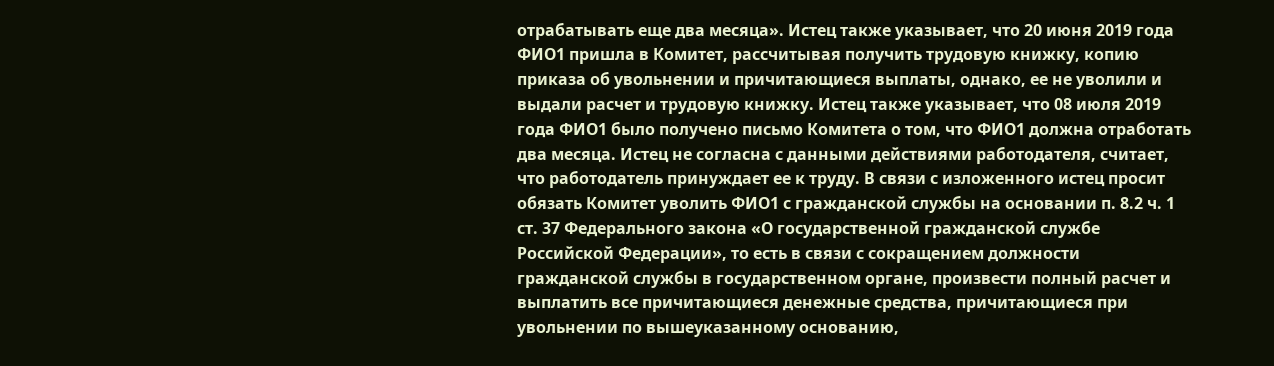отрабатывать еще два месяца». Истец также указывает, что 20 июня 2019 года ФИО1 пришла в Комитет, рассчитывая получить трудовую книжку, копию приказа об увольнении и причитающиеся выплаты, однако, ее не уволили и выдали расчет и трудовую книжку. Истец также указывает, что 08 июля 2019 года ФИО1 было получено письмо Комитета о том, что ФИО1 должна отработать два месяца. Истец не согласна с данными действиями работодателя, считает, что работодатель принуждает ее к труду. В связи с изложенного истец просит обязать Комитет уволить ФИО1 с гражданской службы на основании п. 8.2 ч. 1 ст. 37 Федерального закона «О государственной гражданской службе Российской Федерации», то есть в связи с сокращением должности гражданской службы в государственном органе, произвести полный расчет и выплатить все причитающиеся денежные средства, причитающиеся при увольнении по вышеуказанному основанию,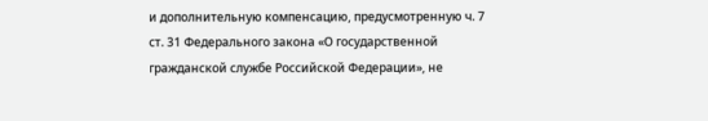и дополнительную компенсацию, предусмотренную ч. 7 ст. 31 Федерального закона «О государственной гражданской службе Российской Федерации», не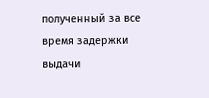полученный за все время задержки выдачи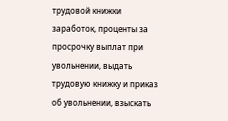трудовой книжки заработок, проценты за просрочку выплат при увольнении, выдать трудовую книжку и приказ об увольнении, взыскать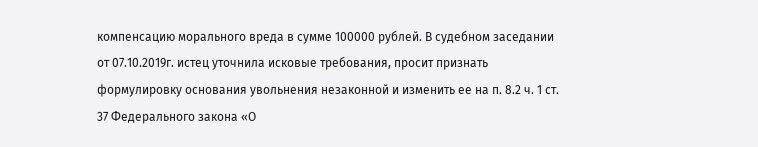компенсацию морального вреда в сумме 100000 рублей. В судебном заседании от 07.10.2019г. истец уточнила исковые требования, просит признать формулировку основания увольнения незаконной и изменить ее на п. 8.2 ч. 1 ст. 37 Федерального закона «О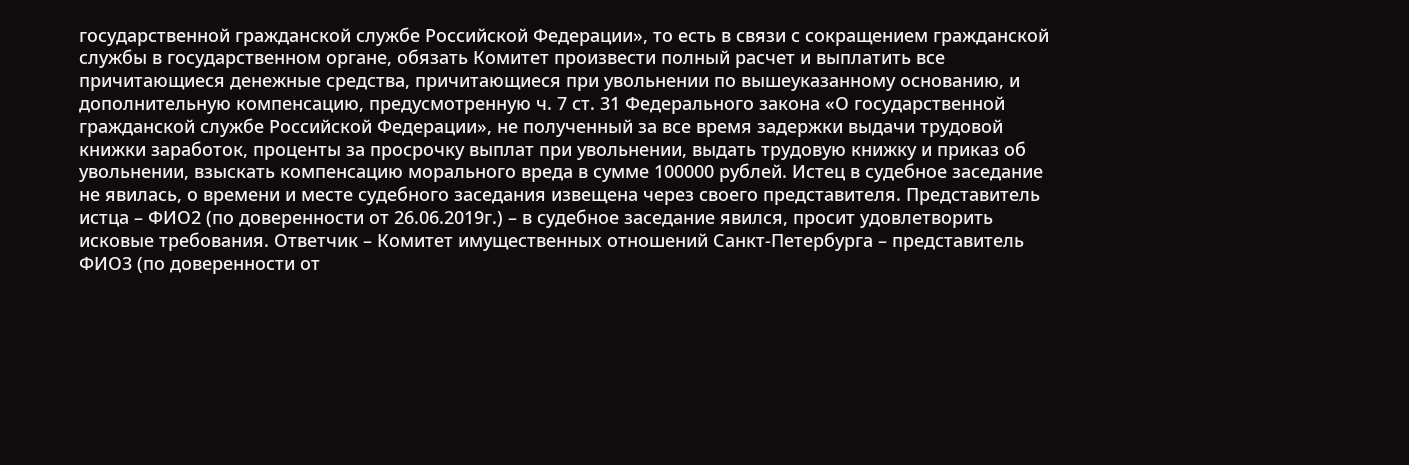государственной гражданской службе Российской Федерации», то есть в связи с сокращением гражданской службы в государственном органе, обязать Комитет произвести полный расчет и выплатить все причитающиеся денежные средства, причитающиеся при увольнении по вышеуказанному основанию, и дополнительную компенсацию, предусмотренную ч. 7 ст. 31 Федерального закона «О государственной гражданской службе Российской Федерации», не полученный за все время задержки выдачи трудовой книжки заработок, проценты за просрочку выплат при увольнении, выдать трудовую книжку и приказ об увольнении, взыскать компенсацию морального вреда в сумме 100000 рублей. Истец в судебное заседание не явилась, о времени и месте судебного заседания извещена через своего представителя. Представитель истца – ФИО2 (по доверенности от 26.06.2019г.) – в судебное заседание явился, просит удовлетворить исковые требования. Ответчик – Комитет имущественных отношений Санкт-Петербурга – представитель ФИО3 (по доверенности от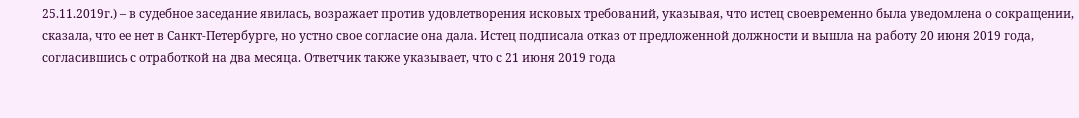25.11.2019г.) – в судебное заседание явилась, возражает против удовлетворения исковых требований, указывая, что истец своевременно была уведомлена о сокращении, сказала, что ее нет в Санкт-Петербурге, но устно свое согласие она дала. Истец подписала отказ от предложенной должности и вышла на работу 20 июня 2019 года, согласившись с отработкой на два месяца. Ответчик также указывает, что с 21 июня 2019 года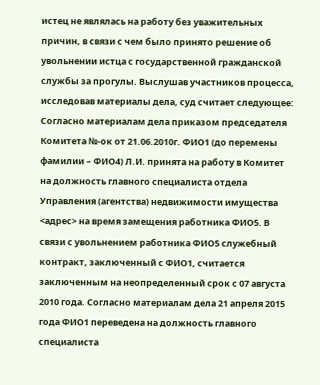истец не являлась на работу без уважительных причин, в связи с чем было принято решение об увольнении истца с государственной гражданской службы за прогулы. Выслушав участников процесса, исследовав материалы дела, суд считает следующее: Согласно материалам дела приказом председателя Комитета №-ок от 21.06.2010г. ФИО1 (до перемены фамилии – ФИО4) Л.И. принята на работу в Комитет на должность главного специалиста отдела Управления (агентства) недвижимости имущества <адрес> на время замещения работника ФИО5. В связи с увольнением работника ФИО5 служебный контракт, заключенный с ФИО1, считается заключенным на неопределенный срок с 07 августа 2010 года. Согласно материалам дела 21 апреля 2015 года ФИО1 переведена на должность главного специалиста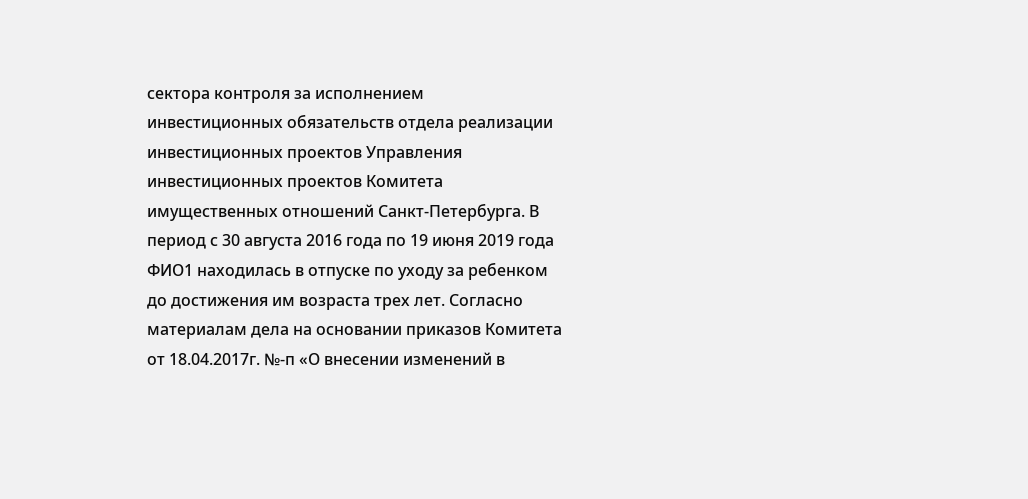сектора контроля за исполнением инвестиционных обязательств отдела реализации инвестиционных проектов Управления инвестиционных проектов Комитета имущественных отношений Санкт-Петербурга. В период с 30 августа 2016 года по 19 июня 2019 года ФИО1 находилась в отпуске по уходу за ребенком до достижения им возраста трех лет. Согласно материалам дела на основании приказов Комитета от 18.04.2017г. №-п «О внесении изменений в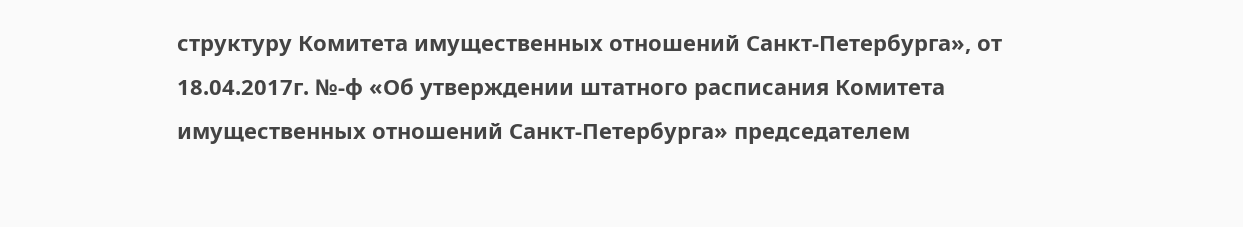структуру Комитета имущественных отношений Санкт-Петербурга», от 18.04.2017г. №-ф «Об утверждении штатного расписания Комитета имущественных отношений Санкт-Петербурга» председателем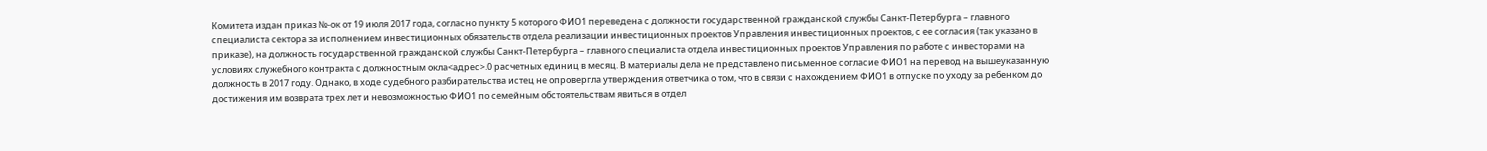Комитета издан приказ №-ок от 19 июля 2017 года, согласно пункту 5 которого ФИО1 переведена с должности государственной гражданской службы Санкт-Петербурга – главного специалиста сектора за исполнением инвестиционных обязательств отдела реализации инвестиционных проектов Управления инвестиционных проектов, с ее согласия (так указано в приказе), на должность государственной гражданской службы Санкт-Петербурга – главного специалиста отдела инвестиционных проектов Управления по работе с инвесторами на условиях служебного контракта с должностным окла<адрес>.0 расчетных единиц в месяц. В материалы дела не представлено письменное согласие ФИО1 на перевод на вышеуказанную должность в 2017 году. Однако, в ходе судебного разбирательства истец не опровергла утверждения ответчика о том, что в связи с нахождением ФИО1 в отпуске по уходу за ребенком до достижения им возврата трех лет и невозможностью ФИО1 по семейным обстоятельствам явиться в отдел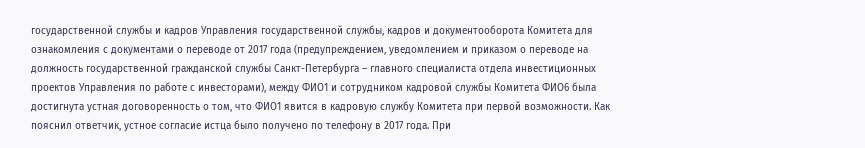государственной службы и кадров Управления государственной службы, кадров и документооборота Комитета для ознакомления с документами о переводе от 2017 года (предупреждением, уведомлением и приказом о переводе на должность государственной гражданской службы Санкт-Петербурга – главного специалиста отдела инвестиционных проектов Управления по работе с инвесторами), между ФИО1 и сотрудником кадровой службы Комитета ФИО6 была достигнута устная договоренность о том, что ФИО1 явится в кадровую службу Комитета при первой возможности. Как пояснил ответчик, устное согласие истца было получено по телефону в 2017 года. При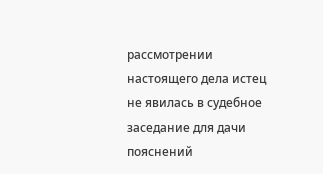рассмотрении настоящего дела истец не явилась в судебное заседание для дачи пояснений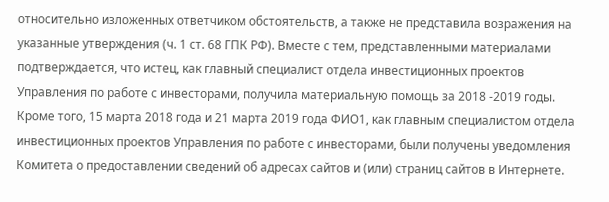относительно изложенных ответчиком обстоятельств, а также не представила возражения на указанные утверждения (ч. 1 ст. 68 ГПК РФ). Вместе с тем, представленными материалами подтверждается, что истец, как главный специалист отдела инвестиционных проектов Управления по работе с инвесторами, получила материальную помощь за 2018 -2019 годы. Кроме того, 15 марта 2018 года и 21 марта 2019 года ФИО1, как главным специалистом отдела инвестиционных проектов Управления по работе с инвесторами, были получены уведомления Комитета о предоставлении сведений об адресах сайтов и (или) страниц сайтов в Интернете.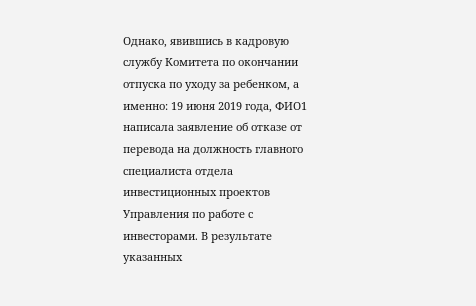Однако, явившись в кадровую службу Комитета по окончании отпуска по уходу за ребенком, а именно: 19 июня 2019 года, ФИО1 написала заявление об отказе от перевода на должность главного специалиста отдела инвестиционных проектов Управления по работе с инвесторами. В результате указанных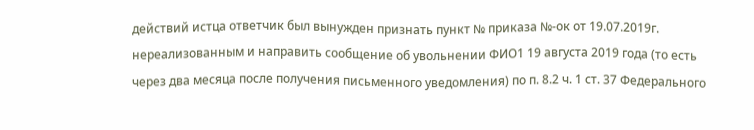действий истца ответчик был вынужден признать пункт № приказа №-ок от 19.07.2019г. нереализованным и направить сообщение об увольнении ФИО1 19 августа 2019 года (то есть через два месяца после получения письменного уведомления) по п. 8.2 ч. 1 ст. 37 Федерального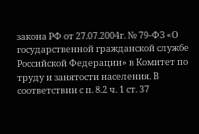закона РФ от 27.07.2004г. № 79-ФЗ «О государственной гражданской службе Российской Федерации» в Комитет по труду и занятости населения. В соответствии с п. 8.2 ч. 1 ст. 37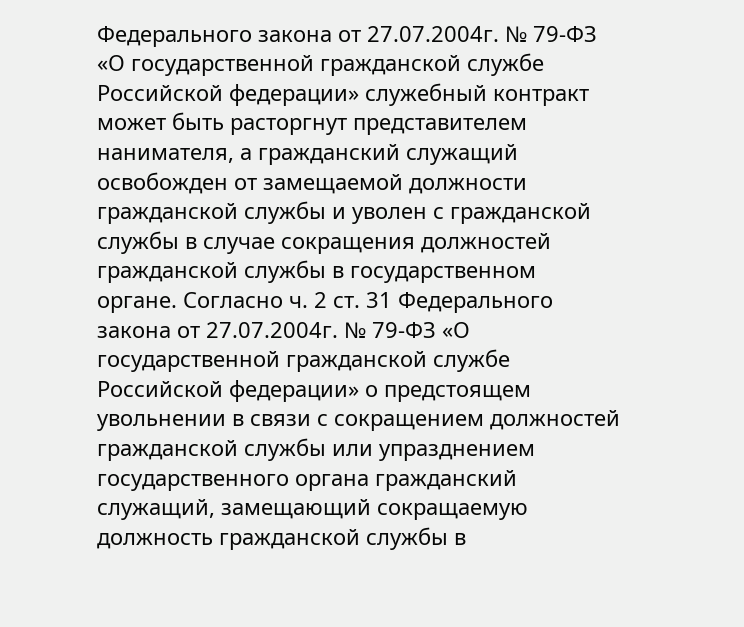Федерального закона от 27.07.2004г. № 79-ФЗ «О государственной гражданской службе Российской федерации» служебный контракт может быть расторгнут представителем нанимателя, а гражданский служащий освобожден от замещаемой должности гражданской службы и уволен с гражданской службы в случае сокращения должностей гражданской службы в государственном органе. Согласно ч. 2 ст. 31 Федерального закона от 27.07.2004г. № 79-ФЗ «О государственной гражданской службе Российской федерации» о предстоящем увольнении в связи с сокращением должностей гражданской службы или упразднением государственного органа гражданский служащий, замещающий сокращаемую должность гражданской службы в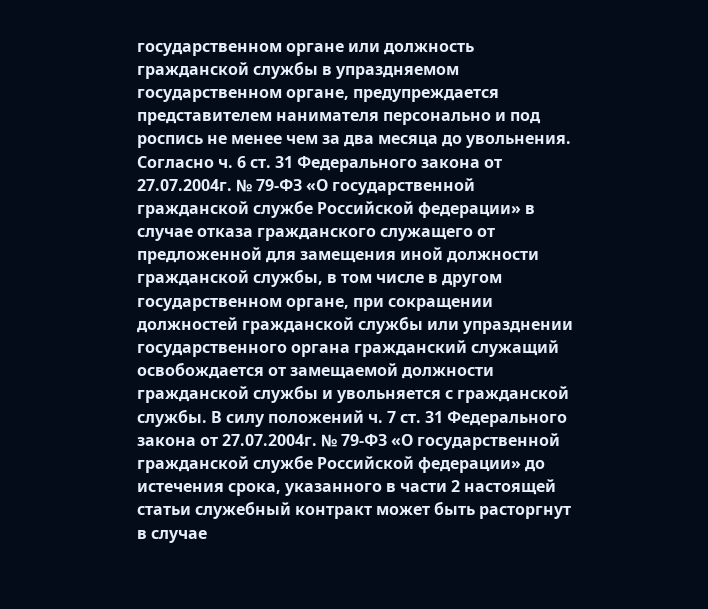государственном органе или должность гражданской службы в упраздняемом государственном органе, предупреждается представителем нанимателя персонально и под роспись не менее чем за два месяца до увольнения. Согласно ч. 6 ст. 31 Федерального закона от 27.07.2004г. № 79-ФЗ «О государственной гражданской службе Российской федерации» в случае отказа гражданского служащего от предложенной для замещения иной должности гражданской службы, в том числе в другом государственном органе, при сокращении должностей гражданской службы или упразднении государственного органа гражданский служащий освобождается от замещаемой должности гражданской службы и увольняется с гражданской службы. В силу положений ч. 7 ст. 31 Федерального закона от 27.07.2004г. № 79-ФЗ «О государственной гражданской службе Российской федерации» до истечения срока, указанного в части 2 настоящей статьи служебный контракт может быть расторгнут в случае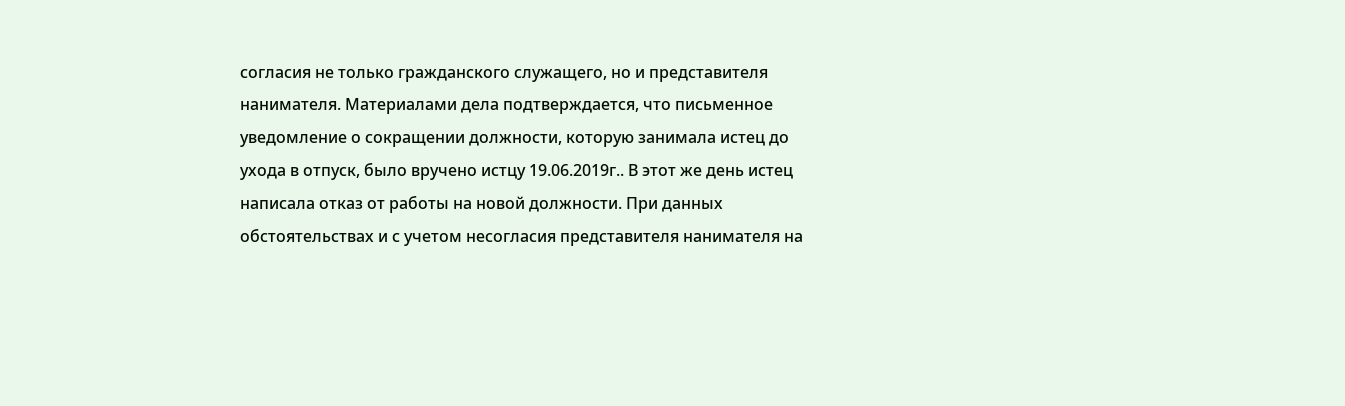согласия не только гражданского служащего, но и представителя нанимателя. Материалами дела подтверждается, что письменное уведомление о сокращении должности, которую занимала истец до ухода в отпуск, было вручено истцу 19.06.2019г.. В этот же день истец написала отказ от работы на новой должности. При данных обстоятельствах и с учетом несогласия представителя нанимателя на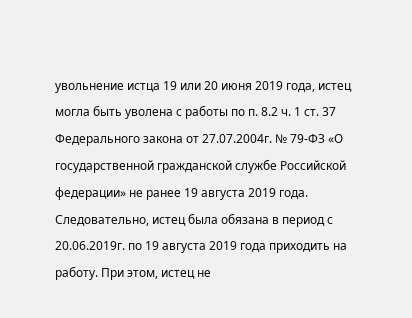увольнение истца 19 или 20 июня 2019 года, истец могла быть уволена с работы по п. 8.2 ч. 1 ст. 37 Федерального закона от 27.07.2004г. № 79-ФЗ «О государственной гражданской службе Российской федерации» не ранее 19 августа 2019 года. Следовательно, истец была обязана в период с 20.06.2019г. по 19 августа 2019 года приходить на работу. При этом, истец не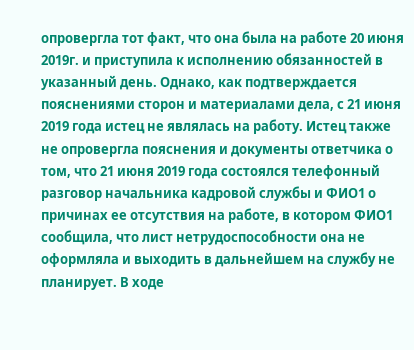опровергла тот факт, что она была на работе 20 июня 2019г. и приступила к исполнению обязанностей в указанный день. Однако, как подтверждается пояснениями сторон и материалами дела, с 21 июня 2019 года истец не являлась на работу. Истец также не опровергла пояснения и документы ответчика о том, что 21 июня 2019 года состоялся телефонный разговор начальника кадровой службы и ФИО1 о причинах ее отсутствия на работе, в котором ФИО1 сообщила, что лист нетрудоспособности она не оформляла и выходить в дальнейшем на службу не планирует. В ходе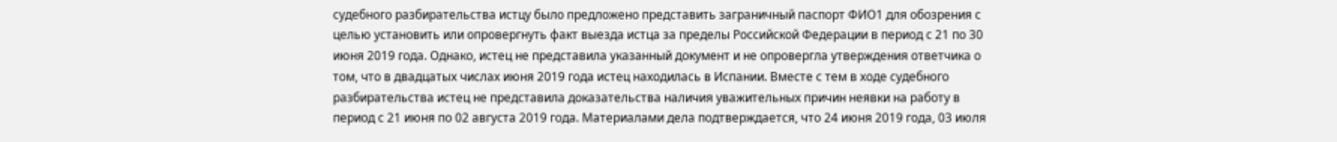судебного разбирательства истцу было предложено представить заграничный паспорт ФИО1 для обозрения с целью установить или опровергнуть факт выезда истца за пределы Российской Федерации в период с 21 по 30 июня 2019 года. Однако, истец не представила указанный документ и не опровергла утверждения ответчика о том, что в двадцатых числах июня 2019 года истец находилась в Испании. Вместе с тем в ходе судебного разбирательства истец не представила доказательства наличия уважительных причин неявки на работу в период с 21 июня по 02 августа 2019 года. Материалами дела подтверждается, что 24 июня 2019 года, 03 июля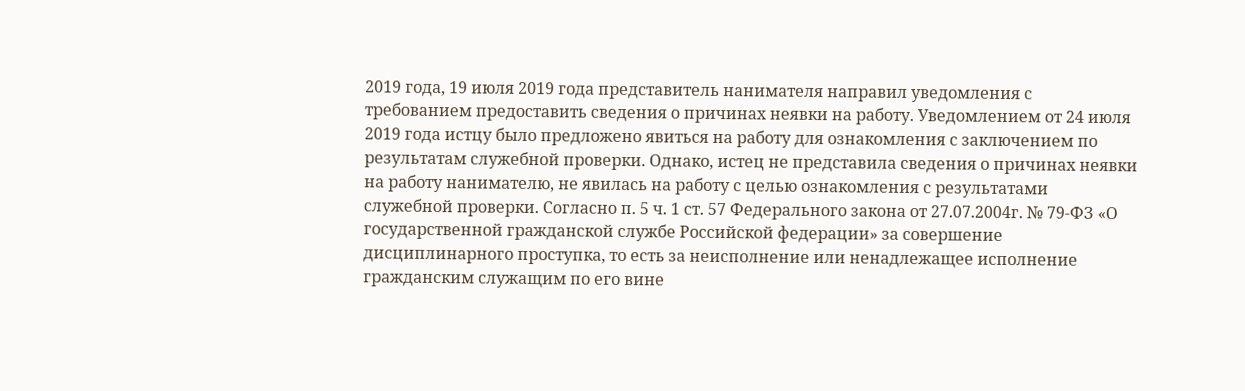2019 года, 19 июля 2019 года представитель нанимателя направил уведомления с требованием предоставить сведения о причинах неявки на работу. Уведомлением от 24 июля 2019 года истцу было предложено явиться на работу для ознакомления с заключением по результатам служебной проверки. Однако, истец не представила сведения о причинах неявки на работу нанимателю, не явилась на работу с целью ознакомления с результатами служебной проверки. Согласно п. 5 ч. 1 ст. 57 Федерального закона от 27.07.2004г. № 79-ФЗ «О государственной гражданской службе Российской федерации» за совершение дисциплинарного проступка, то есть за неисполнение или ненадлежащее исполнение гражданским служащим по его вине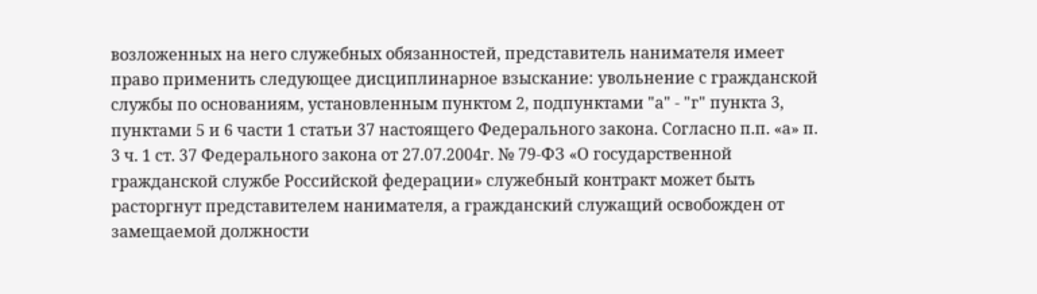возложенных на него служебных обязанностей, представитель нанимателя имеет право применить следующее дисциплинарное взыскание: увольнение с гражданской службы по основаниям, установленным пунктом 2, подпунктами "а" - "г" пункта 3, пунктами 5 и 6 части 1 статьи 37 настоящего Федерального закона. Согласно п.п. «а» п. 3 ч. 1 ст. 37 Федерального закона от 27.07.2004г. № 79-ФЗ «О государственной гражданской службе Российской федерации» служебный контракт может быть расторгнут представителем нанимателя, а гражданский служащий освобожден от замещаемой должности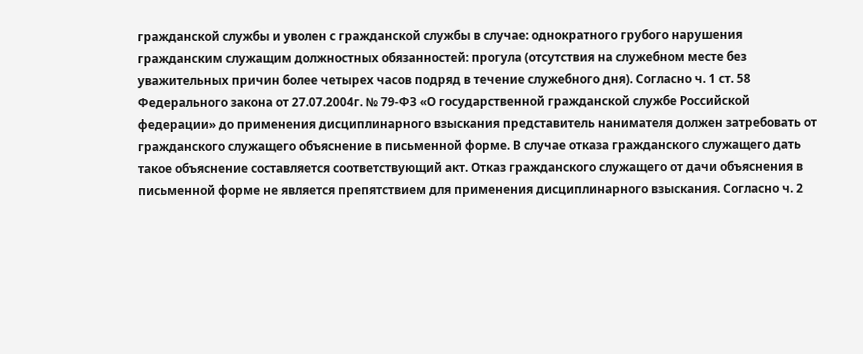гражданской службы и уволен с гражданской службы в случае: однократного грубого нарушения гражданским служащим должностных обязанностей: прогула (отсутствия на служебном месте без уважительных причин более четырех часов подряд в течение служебного дня). Согласно ч. 1 ст. 58 Федерального закона от 27.07.2004г. № 79-ФЗ «О государственной гражданской службе Российской федерации» до применения дисциплинарного взыскания представитель нанимателя должен затребовать от гражданского служащего объяснение в письменной форме. В случае отказа гражданского служащего дать такое объяснение составляется соответствующий акт. Отказ гражданского служащего от дачи объяснения в письменной форме не является препятствием для применения дисциплинарного взыскания. Согласно ч. 2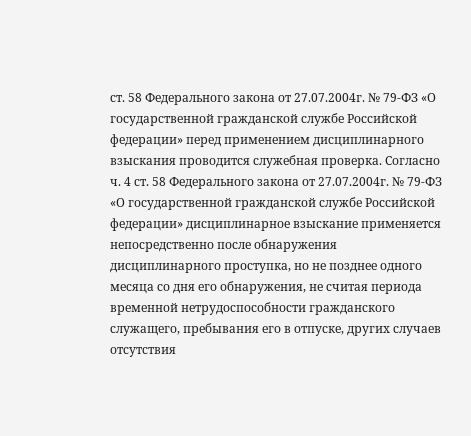ст. 58 Федерального закона от 27.07.2004г. № 79-ФЗ «О государственной гражданской службе Российской федерации» перед применением дисциплинарного взыскания проводится служебная проверка. Согласно ч. 4 ст. 58 Федерального закона от 27.07.2004г. № 79-ФЗ «О государственной гражданской службе Российской федерации» дисциплинарное взыскание применяется непосредственно после обнаружения дисциплинарного проступка, но не позднее одного месяца со дня его обнаружения, не считая периода временной нетрудоспособности гражданского служащего, пребывания его в отпуске, других случаев отсутствия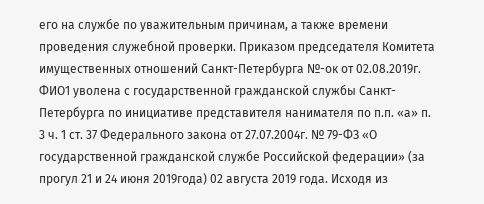его на службе по уважительным причинам, а также времени проведения служебной проверки. Приказом председателя Комитета имущественных отношений Санкт-Петербурга №-ок от 02.08.2019г. ФИО1 уволена с государственной гражданской службы Санкт-Петербурга по инициативе представителя нанимателя по п.п. «а» п. 3 ч. 1 ст. 37 Федерального закона от 27.07.2004г. № 79-ФЗ «О государственной гражданской службе Российской федерации» (за прогул 21 и 24 июня 2019года) 02 августа 2019 года. Исходя из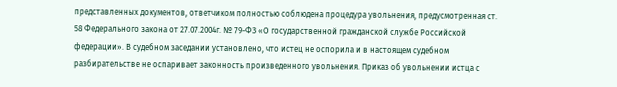представленных документов, ответчиком полностью соблюдена процедура увольнения, предусмотренная ст. 58 Федерального закона от 27.07.2004г. № 79-ФЗ «О государственной гражданской службе Российской федерации». В судебном заседании установлено, что истец не оспорила и в настоящем судебном разбирательстве не оспаривает законность произведенного увольнения. Приказ об увольнении истца с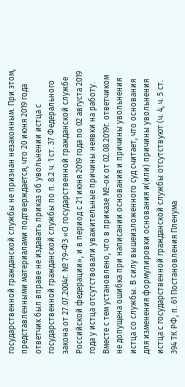государственной гражданской службы не признан незаконным. При этом, представленными материалами подтверждается, что 20 июня 2019 года ответчик был вправе не издавать приказ об увольнении истца с государственной гражданской службы по п. 8.2 ч. 1 ст. 37 Федерального закона от 27.07.2004г. № 79-ФЗ «О государственной гражданской службе Российской федерации», и в период с 21 июня 2019 года по 02 августа 2019 года у истца отсутствовали уважительные причины неявки на работу. Вместе с тем установлено, что в приказе №-ок от 02.08.2019г. ответчиком не допущена ошибка при написании основания и причины увольнения истца со службы. В силу вышеизложенного суд считает, что основания для изменения формулировки основания и(или) причины увольнения истца с государственной гражданской службы отсутствуют (ч. 4, ч. 5 ст. 394 ТК РФ, п. 61 Постановления Пленума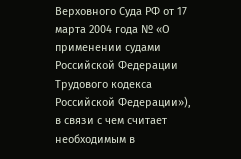Верховного Суда РФ от 17 марта 2004 года № «О применении судами Российской Федерации Трудового кодекса Российской Федерации»), в связи с чем считает необходимым в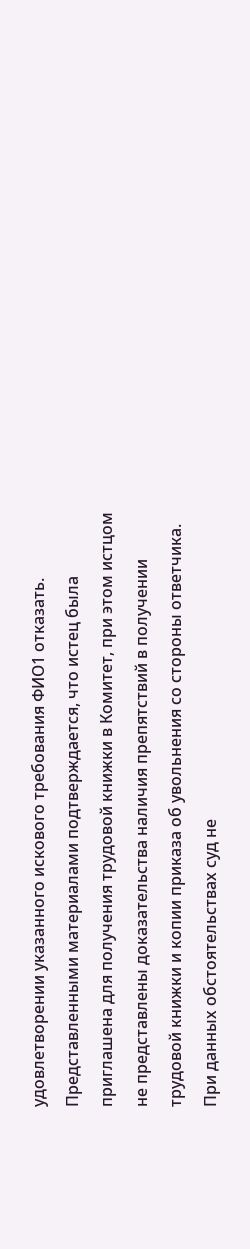удовлетворении указанного искового требования ФИО1 отказать. Представленными материалами подтверждается, что истец была приглашена для получения трудовой книжки в Комитет, при этом истцом не представлены доказательства наличия препятствий в получении трудовой книжки и копии приказа об увольнения со стороны ответчика. При данных обстоятельствах суд не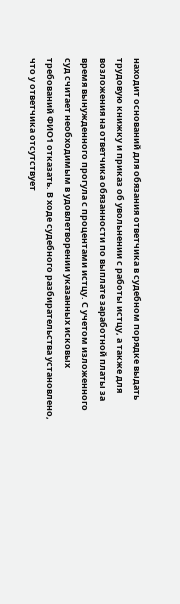находит оснований для обязания ответчика в судебном порядке выдать трудовую книжку и приказ об увольнении с работы истцу, а также для возложения на ответчика обязанности по выплате заработной платы за время вынужденного прогула с процентами истцу. С учетом изложенного суд считает необходимым в удовлетворении указанных исковых требований ФИО1 отказать. В ходе судебного разбирательства установлено, что у ответчика отсутствует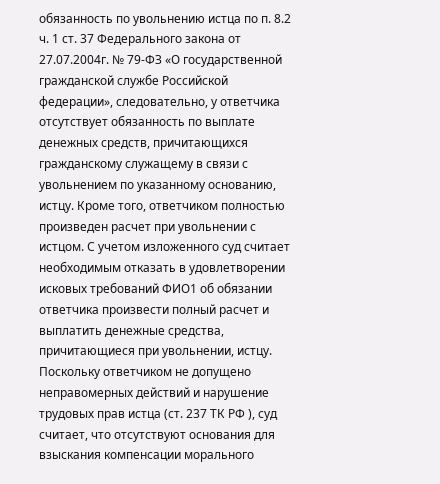обязанность по увольнению истца по п. 8.2 ч. 1 ст. 37 Федерального закона от 27.07.2004г. № 79-ФЗ «О государственной гражданской службе Российской федерации», следовательно, у ответчика отсутствует обязанность по выплате денежных средств, причитающихся гражданскому служащему в связи с увольнением по указанному основанию, истцу. Кроме того, ответчиком полностью произведен расчет при увольнении с истцом. С учетом изложенного суд считает необходимым отказать в удовлетворении исковых требований ФИО1 об обязании ответчика произвести полный расчет и выплатить денежные средства, причитающиеся при увольнении, истцу. Поскольку ответчиком не допущено неправомерных действий и нарушение трудовых прав истца (ст. 237 ТК РФ ), суд считает, что отсутствуют основания для взыскания компенсации морального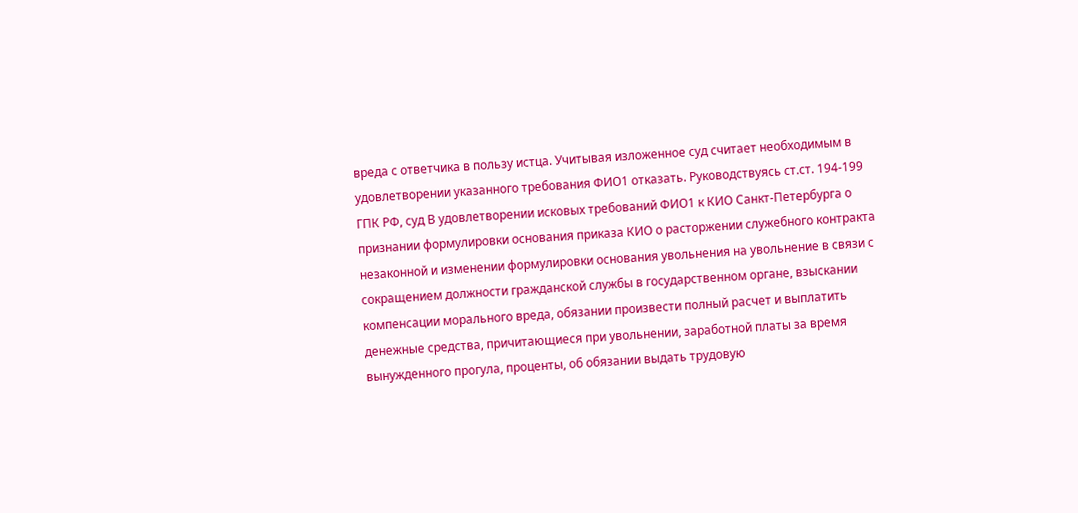вреда с ответчика в пользу истца. Учитывая изложенное суд считает необходимым в удовлетворении указанного требования ФИО1 отказать. Руководствуясь ст.ст. 194-199 ГПК РФ, суд В удовлетворении исковых требований ФИО1 к КИО Санкт-Петербурга о признании формулировки основания приказа КИО о расторжении служебного контракта незаконной и изменении формулировки основания увольнения на увольнение в связи с сокращением должности гражданской службы в государственном органе, взыскании компенсации морального вреда, обязании произвести полный расчет и выплатить денежные средства, причитающиеся при увольнении, заработной платы за время вынужденного прогула, проценты, об обязании выдать трудовую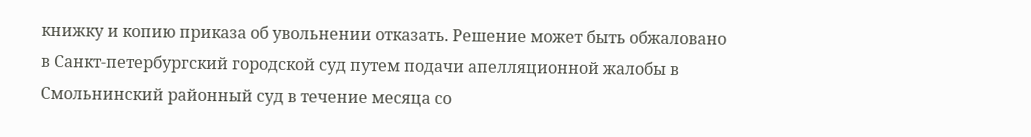книжку и копию приказа об увольнении отказать. Решение может быть обжаловано в Санкт-петербургский городской суд путем подачи апелляционной жалобы в Смольнинский районный суд в течение месяца со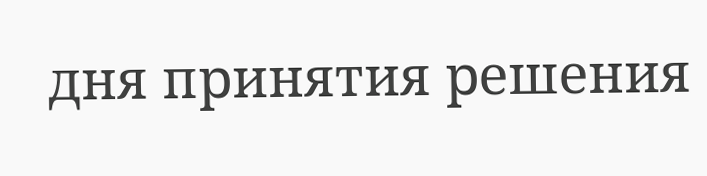дня принятия решения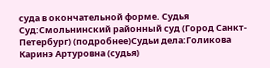суда в окончательной форме. Судья Суд:Смольнинский районный суд (Город Санкт-Петербург) (подробнее)Судьи дела:Голикова Каринэ Артуровна (судья)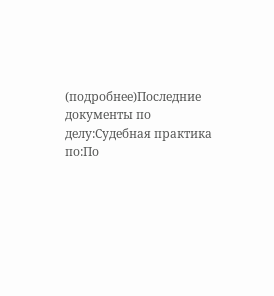(подробнее)Последние документы по делу:Судебная практика по:По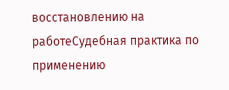восстановлению на работеСудебная практика по применению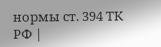нормы ст. 394 ТК РФ |